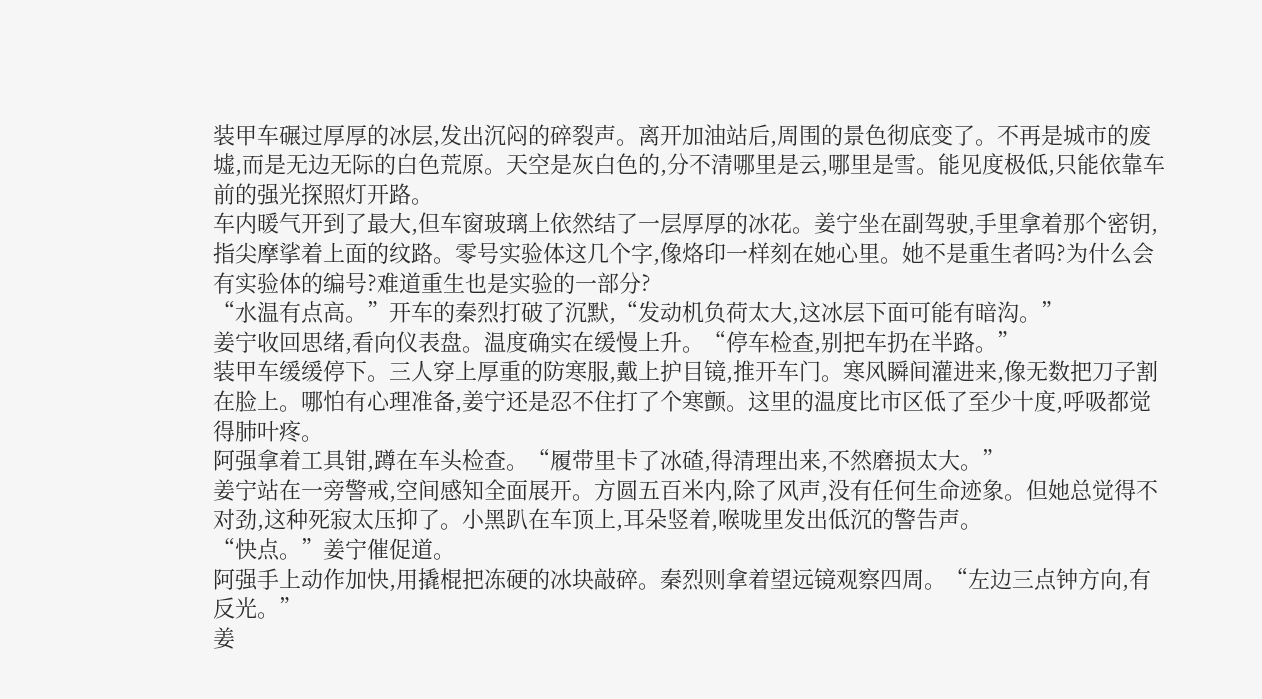装甲车碾过厚厚的冰层,发出沉闷的碎裂声。离开加油站后,周围的景色彻底变了。不再是城市的废墟,而是无边无际的白色荒原。天空是灰白色的,分不清哪里是云,哪里是雪。能见度极低,只能依靠车前的强光探照灯开路。
车内暖气开到了最大,但车窗玻璃上依然结了一层厚厚的冰花。姜宁坐在副驾驶,手里拿着那个密钥,指尖摩挲着上面的纹路。零号实验体这几个字,像烙印一样刻在她心里。她不是重生者吗?为什么会有实验体的编号?难道重生也是实验的一部分?
“水温有点高。”开车的秦烈打破了沉默,“发动机负荷太大,这冰层下面可能有暗沟。”
姜宁收回思绪,看向仪表盘。温度确实在缓慢上升。“停车检查,别把车扔在半路。”
装甲车缓缓停下。三人穿上厚重的防寒服,戴上护目镜,推开车门。寒风瞬间灌进来,像无数把刀子割在脸上。哪怕有心理准备,姜宁还是忍不住打了个寒颤。这里的温度比市区低了至少十度,呼吸都觉得肺叶疼。
阿强拿着工具钳,蹲在车头检查。“履带里卡了冰碴,得清理出来,不然磨损太大。”
姜宁站在一旁警戒,空间感知全面展开。方圆五百米内,除了风声,没有任何生命迹象。但她总觉得不对劲,这种死寂太压抑了。小黑趴在车顶上,耳朵竖着,喉咙里发出低沉的警告声。
“快点。”姜宁催促道。
阿强手上动作加快,用撬棍把冻硬的冰块敲碎。秦烈则拿着望远镜观察四周。“左边三点钟方向,有反光。”
姜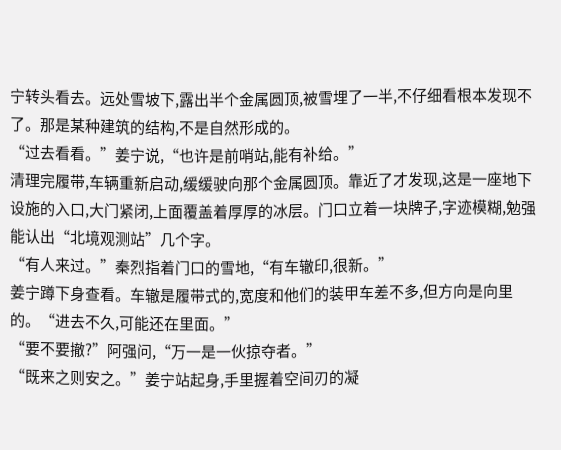宁转头看去。远处雪坡下,露出半个金属圆顶,被雪埋了一半,不仔细看根本发现不了。那是某种建筑的结构,不是自然形成的。
“过去看看。”姜宁说,“也许是前哨站,能有补给。”
清理完履带,车辆重新启动,缓缓驶向那个金属圆顶。靠近了才发现,这是一座地下设施的入口,大门紧闭,上面覆盖着厚厚的冰层。门口立着一块牌子,字迹模糊,勉强能认出“北境观测站”几个字。
“有人来过。”秦烈指着门口的雪地,“有车辙印,很新。”
姜宁蹲下身查看。车辙是履带式的,宽度和他们的装甲车差不多,但方向是向里的。“进去不久,可能还在里面。”
“要不要撤?”阿强问,“万一是一伙掠夺者。”
“既来之则安之。”姜宁站起身,手里握着空间刃的凝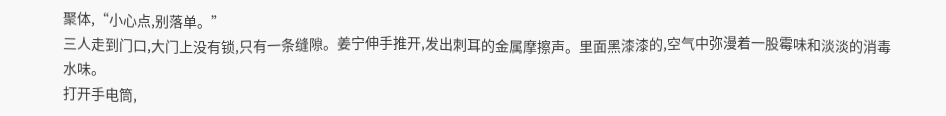聚体,“小心点,别落单。”
三人走到门口,大门上没有锁,只有一条缝隙。姜宁伸手推开,发出刺耳的金属摩擦声。里面黑漆漆的,空气中弥漫着一股霉味和淡淡的消毒水味。
打开手电筒,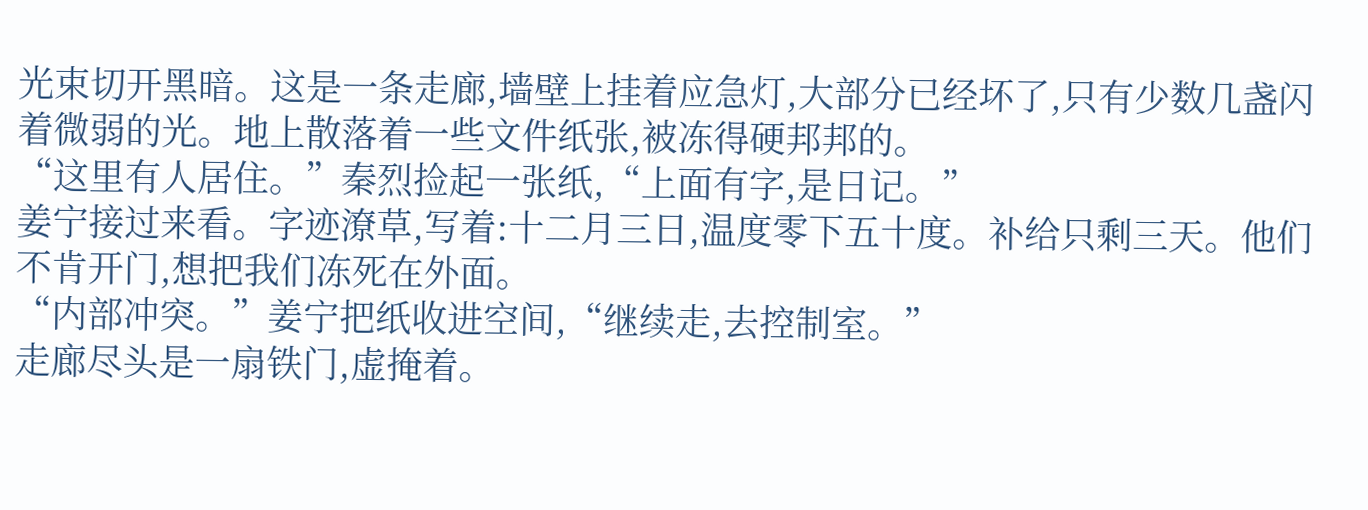光束切开黑暗。这是一条走廊,墙壁上挂着应急灯,大部分已经坏了,只有少数几盏闪着微弱的光。地上散落着一些文件纸张,被冻得硬邦邦的。
“这里有人居住。”秦烈捡起一张纸,“上面有字,是日记。”
姜宁接过来看。字迹潦草,写着:十二月三日,温度零下五十度。补给只剩三天。他们不肯开门,想把我们冻死在外面。
“内部冲突。”姜宁把纸收进空间,“继续走,去控制室。”
走廊尽头是一扇铁门,虚掩着。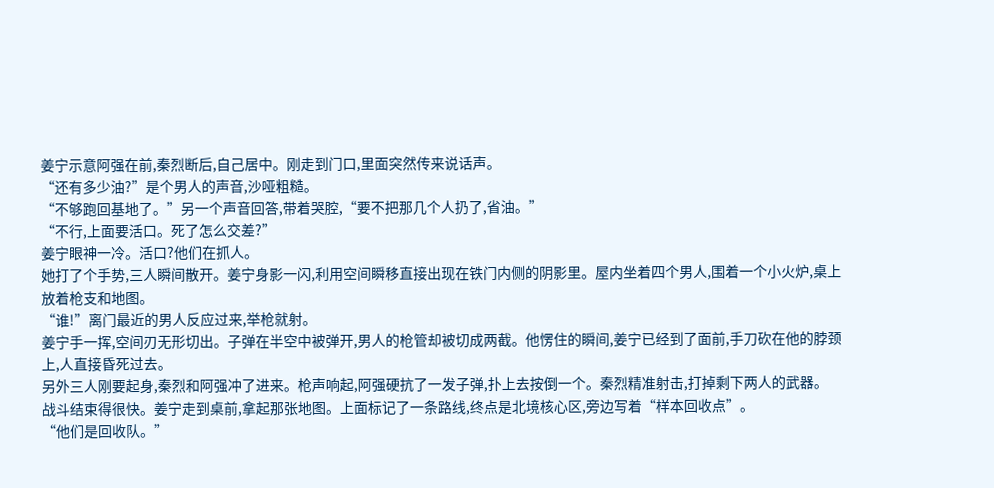姜宁示意阿强在前,秦烈断后,自己居中。刚走到门口,里面突然传来说话声。
“还有多少油?”是个男人的声音,沙哑粗糙。
“不够跑回基地了。”另一个声音回答,带着哭腔,“要不把那几个人扔了,省油。”
“不行,上面要活口。死了怎么交差?”
姜宁眼神一冷。活口?他们在抓人。
她打了个手势,三人瞬间散开。姜宁身影一闪,利用空间瞬移直接出现在铁门内侧的阴影里。屋内坐着四个男人,围着一个小火炉,桌上放着枪支和地图。
“谁!”离门最近的男人反应过来,举枪就射。
姜宁手一挥,空间刃无形切出。子弹在半空中被弹开,男人的枪管却被切成两截。他愣住的瞬间,姜宁已经到了面前,手刀砍在他的脖颈上,人直接昏死过去。
另外三人刚要起身,秦烈和阿强冲了进来。枪声响起,阿强硬抗了一发子弹,扑上去按倒一个。秦烈精准射击,打掉剩下两人的武器。
战斗结束得很快。姜宁走到桌前,拿起那张地图。上面标记了一条路线,终点是北境核心区,旁边写着“样本回收点”。
“他们是回收队。”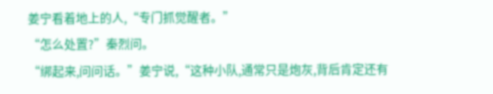姜宁看着地上的人,“专门抓觉醒者。”
“怎么处置?”秦烈问。
“绑起来,问问话。”姜宁说,“这种小队,通常只是炮灰,背后肯定还有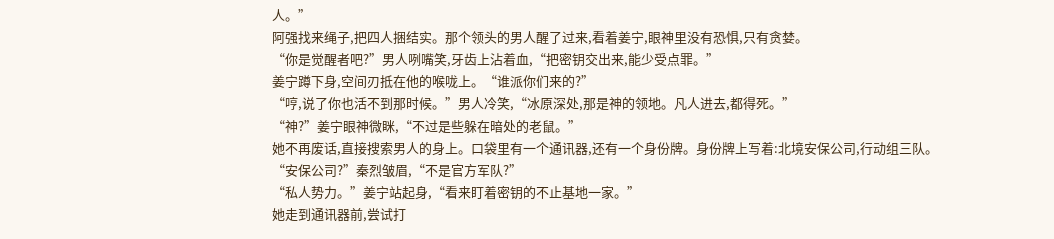人。”
阿强找来绳子,把四人捆结实。那个领头的男人醒了过来,看着姜宁,眼神里没有恐惧,只有贪婪。
“你是觉醒者吧?”男人咧嘴笑,牙齿上沾着血,“把密钥交出来,能少受点罪。”
姜宁蹲下身,空间刃抵在他的喉咙上。“谁派你们来的?”
“哼,说了你也活不到那时候。”男人冷笑,“冰原深处,那是神的领地。凡人进去,都得死。”
“神?”姜宁眼神微眯,“不过是些躲在暗处的老鼠。”
她不再废话,直接搜索男人的身上。口袋里有一个通讯器,还有一个身份牌。身份牌上写着:北境安保公司,行动组三队。
“安保公司?”秦烈皱眉,“不是官方军队?”
“私人势力。”姜宁站起身,“看来盯着密钥的不止基地一家。”
她走到通讯器前,尝试打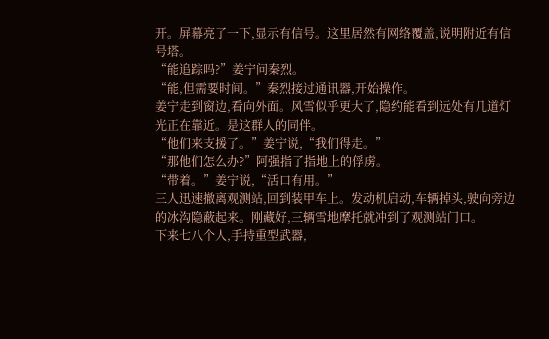开。屏幕亮了一下,显示有信号。这里居然有网络覆盖,说明附近有信号塔。
“能追踪吗?”姜宁问秦烈。
“能,但需要时间。”秦烈接过通讯器,开始操作。
姜宁走到窗边,看向外面。风雪似乎更大了,隐约能看到远处有几道灯光正在靠近。是这群人的同伴。
“他们来支援了。”姜宁说,“我们得走。”
“那他们怎么办?”阿强指了指地上的俘虏。
“带着。”姜宁说,“活口有用。”
三人迅速撤离观测站,回到装甲车上。发动机启动,车辆掉头,驶向旁边的冰沟隐蔽起来。刚藏好,三辆雪地摩托就冲到了观测站门口。
下来七八个人,手持重型武器,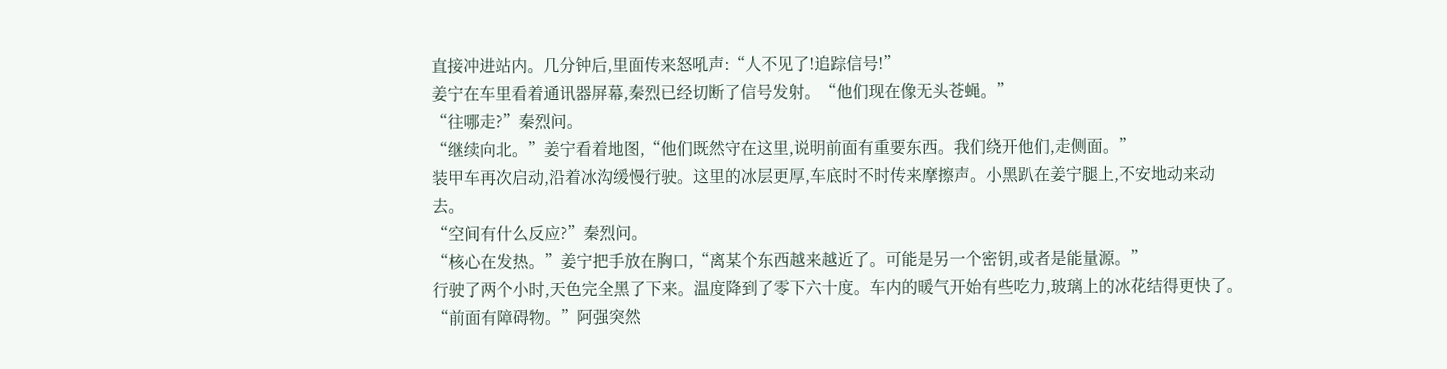直接冲进站内。几分钟后,里面传来怒吼声:“人不见了!追踪信号!”
姜宁在车里看着通讯器屏幕,秦烈已经切断了信号发射。“他们现在像无头苍蝇。”
“往哪走?”秦烈问。
“继续向北。”姜宁看着地图,“他们既然守在这里,说明前面有重要东西。我们绕开他们,走侧面。”
装甲车再次启动,沿着冰沟缓慢行驶。这里的冰层更厚,车底时不时传来摩擦声。小黑趴在姜宁腿上,不安地动来动去。
“空间有什么反应?”秦烈问。
“核心在发热。”姜宁把手放在胸口,“离某个东西越来越近了。可能是另一个密钥,或者是能量源。”
行驶了两个小时,天色完全黑了下来。温度降到了零下六十度。车内的暖气开始有些吃力,玻璃上的冰花结得更快了。
“前面有障碍物。”阿强突然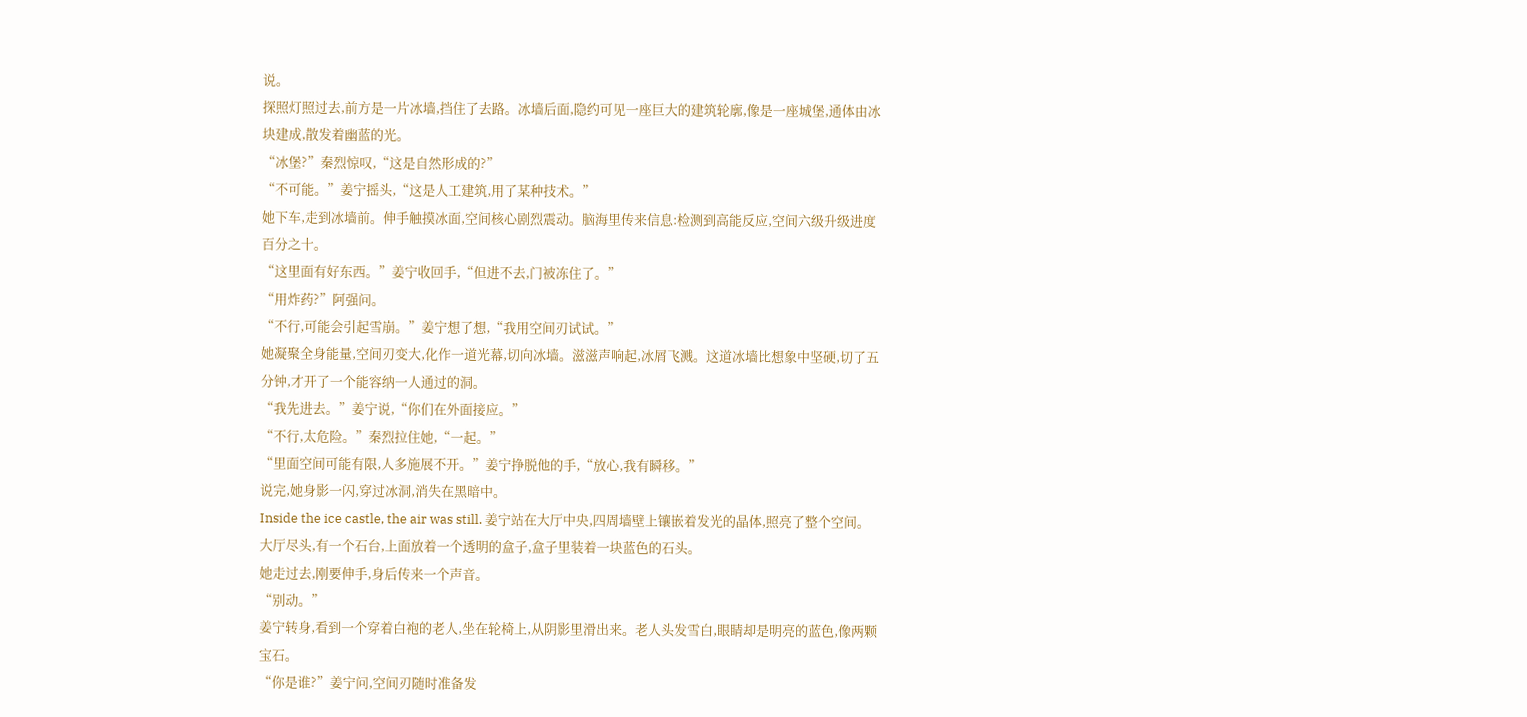说。
探照灯照过去,前方是一片冰墙,挡住了去路。冰墙后面,隐约可见一座巨大的建筑轮廓,像是一座城堡,通体由冰块建成,散发着幽蓝的光。
“冰堡?”秦烈惊叹,“这是自然形成的?”
“不可能。”姜宁摇头,“这是人工建筑,用了某种技术。”
她下车,走到冰墙前。伸手触摸冰面,空间核心剧烈震动。脑海里传来信息:检测到高能反应,空间六级升级进度百分之十。
“这里面有好东西。”姜宁收回手,“但进不去,门被冻住了。”
“用炸药?”阿强问。
“不行,可能会引起雪崩。”姜宁想了想,“我用空间刃试试。”
她凝聚全身能量,空间刃变大,化作一道光幕,切向冰墙。滋滋声响起,冰屑飞溅。这道冰墙比想象中坚硬,切了五分钟,才开了一个能容纳一人通过的洞。
“我先进去。”姜宁说,“你们在外面接应。”
“不行,太危险。”秦烈拉住她,“一起。”
“里面空间可能有限,人多施展不开。”姜宁挣脱他的手,“放心,我有瞬移。”
说完,她身影一闪,穿过冰洞,消失在黑暗中。
Inside the ice castle, the air was still. 姜宁站在大厅中央,四周墙壁上镶嵌着发光的晶体,照亮了整个空间。大厅尽头,有一个石台,上面放着一个透明的盒子,盒子里装着一块蓝色的石头。
她走过去,刚要伸手,身后传来一个声音。
“别动。”
姜宁转身,看到一个穿着白袍的老人,坐在轮椅上,从阴影里滑出来。老人头发雪白,眼睛却是明亮的蓝色,像两颗宝石。
“你是谁?”姜宁问,空间刃随时准备发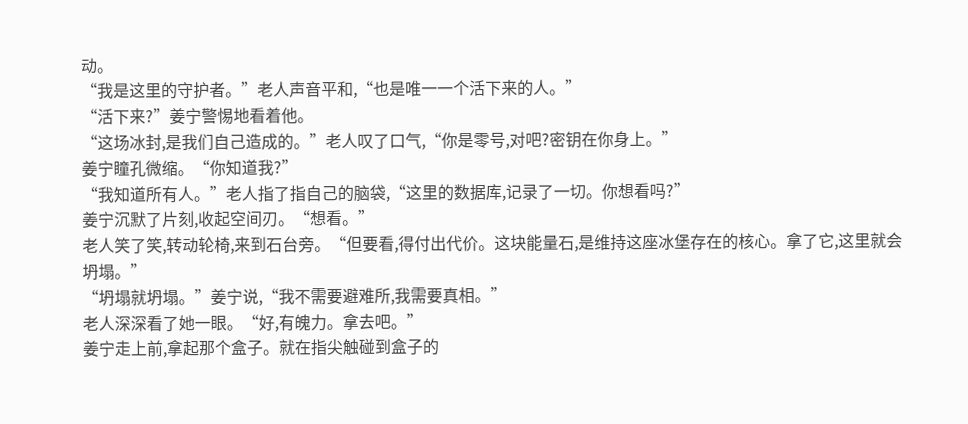动。
“我是这里的守护者。”老人声音平和,“也是唯一一个活下来的人。”
“活下来?”姜宁警惕地看着他。
“这场冰封,是我们自己造成的。”老人叹了口气,“你是零号,对吧?密钥在你身上。”
姜宁瞳孔微缩。“你知道我?”
“我知道所有人。”老人指了指自己的脑袋,“这里的数据库,记录了一切。你想看吗?”
姜宁沉默了片刻,收起空间刃。“想看。”
老人笑了笑,转动轮椅,来到石台旁。“但要看,得付出代价。这块能量石,是维持这座冰堡存在的核心。拿了它,这里就会坍塌。”
“坍塌就坍塌。”姜宁说,“我不需要避难所,我需要真相。”
老人深深看了她一眼。“好,有魄力。拿去吧。”
姜宁走上前,拿起那个盒子。就在指尖触碰到盒子的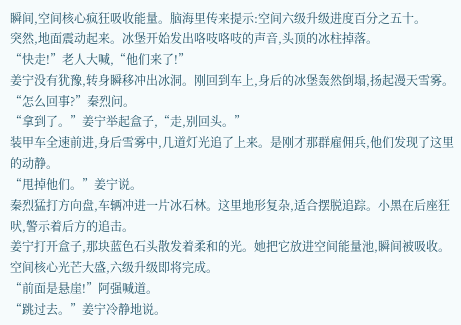瞬间,空间核心疯狂吸收能量。脑海里传来提示:空间六级升级进度百分之五十。
突然,地面震动起来。冰堡开始发出咯吱咯吱的声音,头顶的冰柱掉落。
“快走!”老人大喊,“他们来了!”
姜宁没有犹豫,转身瞬移冲出冰洞。刚回到车上,身后的冰堡轰然倒塌,扬起漫天雪雾。
“怎么回事?”秦烈问。
“拿到了。”姜宁举起盒子,“走,别回头。”
装甲车全速前进,身后雪雾中,几道灯光追了上来。是刚才那群雇佣兵,他们发现了这里的动静。
“甩掉他们。”姜宁说。
秦烈猛打方向盘,车辆冲进一片冰石林。这里地形复杂,适合摆脱追踪。小黑在后座狂吠,警示着后方的追击。
姜宁打开盒子,那块蓝色石头散发着柔和的光。她把它放进空间能量池,瞬间被吸收。空间核心光芒大盛,六级升级即将完成。
“前面是悬崖!”阿强喊道。
“跳过去。”姜宁冷静地说。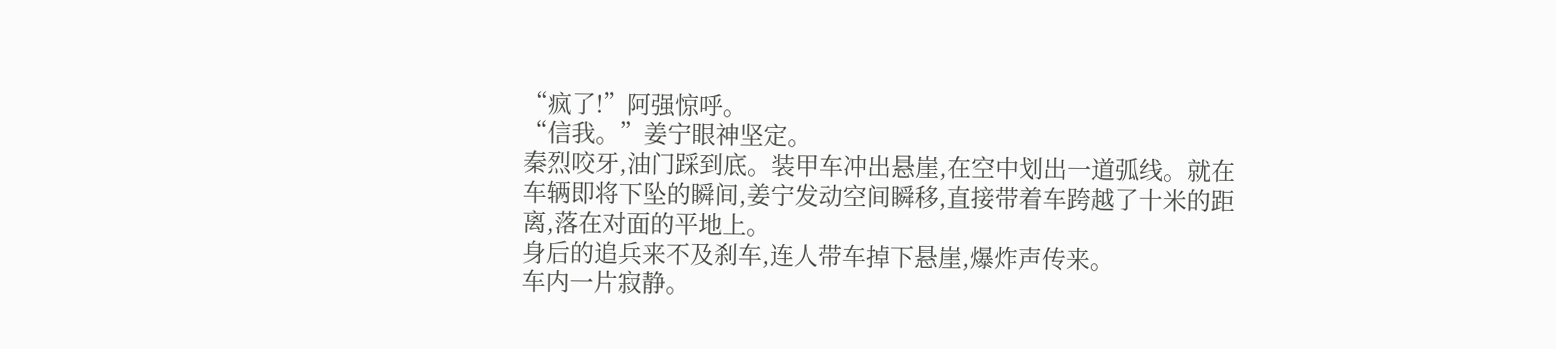“疯了!”阿强惊呼。
“信我。”姜宁眼神坚定。
秦烈咬牙,油门踩到底。装甲车冲出悬崖,在空中划出一道弧线。就在车辆即将下坠的瞬间,姜宁发动空间瞬移,直接带着车跨越了十米的距离,落在对面的平地上。
身后的追兵来不及刹车,连人带车掉下悬崖,爆炸声传来。
车内一片寂静。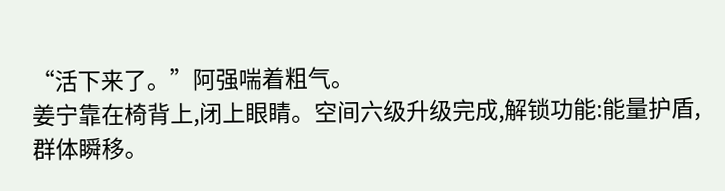“活下来了。”阿强喘着粗气。
姜宁靠在椅背上,闭上眼睛。空间六级升级完成,解锁功能:能量护盾,群体瞬移。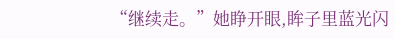“继续走。”她睁开眼,眸子里蓝光闪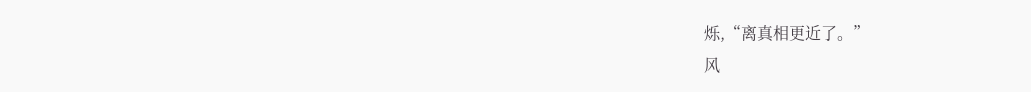烁,“离真相更近了。”
风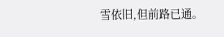雪依旧,但前路已通。